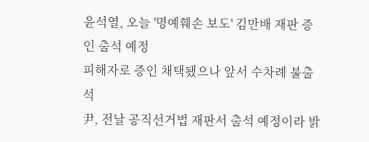윤석열, 오늘 '명예훼손 보도' 김만배 재판 증인 출석 예정
피해자로 증인 채택됐으나 앞서 수차례 불출석
尹, 전날 공직선거법 재판서 출석 예정이라 밝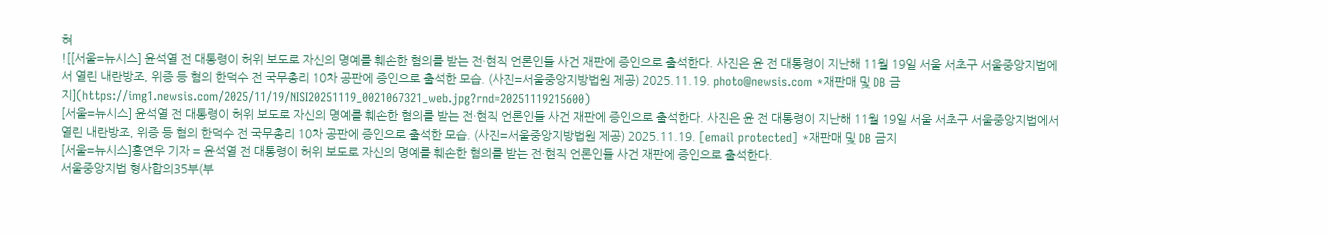혀
![[서울=뉴시스] 윤석열 전 대통령이 허위 보도로 자신의 명예를 훼손한 혐의를 받는 전·현직 언론인들 사건 재판에 증인으로 출석한다. 사진은 윤 전 대통령이 지난해 11월 19일 서울 서초구 서울중앙지법에서 열린 내란방조, 위증 등 혐의 한덕수 전 국무총리 10차 공판에 증인으로 출석한 모습. (사진=서울중앙지방법원 제공) 2025.11.19. photo@newsis.com *재판매 및 DB 금지](https://img1.newsis.com/2025/11/19/NISI20251119_0021067321_web.jpg?rnd=20251119215600)
[서울=뉴시스] 윤석열 전 대통령이 허위 보도로 자신의 명예를 훼손한 혐의를 받는 전·현직 언론인들 사건 재판에 증인으로 출석한다. 사진은 윤 전 대통령이 지난해 11월 19일 서울 서초구 서울중앙지법에서 열린 내란방조, 위증 등 혐의 한덕수 전 국무총리 10차 공판에 증인으로 출석한 모습. (사진=서울중앙지방법원 제공) 2025.11.19. [email protected] *재판매 및 DB 금지
[서울=뉴시스]홍연우 기자 = 윤석열 전 대통령이 허위 보도로 자신의 명예를 훼손한 혐의를 받는 전·현직 언론인들 사건 재판에 증인으로 출석한다.
서울중앙지법 형사합의35부(부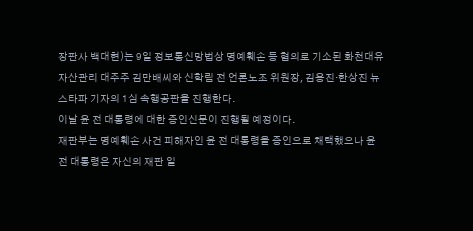장판사 백대현)는 9일 정보통신망법상 명예훼손 등 혐의로 기소된 화천대유자산관리 대주주 김만배씨와 신학림 전 언론노조 위원장, 김용진·한상진 뉴스타파 기자의 1심 속행공판을 진행한다.
이날 윤 전 대통령에 대한 증인신문이 진행될 예정이다.
재판부는 명예훼손 사건 피해자인 윤 전 대통령을 증인으로 채택했으나 윤 전 대통령은 자신의 재판 일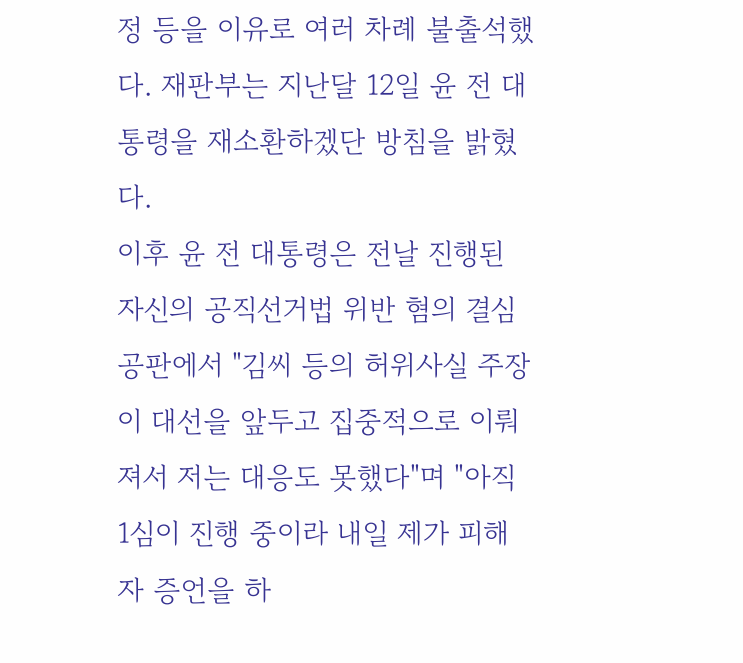정 등을 이유로 여러 차례 불출석했다. 재판부는 지난달 12일 윤 전 대통령을 재소환하겠단 방침을 밝혔다.
이후 윤 전 대통령은 전날 진행된 자신의 공직선거법 위반 혐의 결심 공판에서 "김씨 등의 허위사실 주장이 대선을 앞두고 집중적으로 이뤄져서 저는 대응도 못했다"며 "아직 1심이 진행 중이라 내일 제가 피해자 증언을 하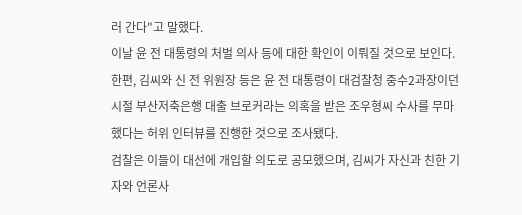러 간다"고 말했다.
이날 윤 전 대통령의 처벌 의사 등에 대한 확인이 이뤄질 것으로 보인다.
한편, 김씨와 신 전 위원장 등은 윤 전 대통령이 대검찰청 중수2과장이던 시절 부산저축은행 대출 브로커라는 의혹을 받은 조우형씨 수사를 무마했다는 허위 인터뷰를 진행한 것으로 조사됐다.
검찰은 이들이 대선에 개입할 의도로 공모했으며, 김씨가 자신과 친한 기자와 언론사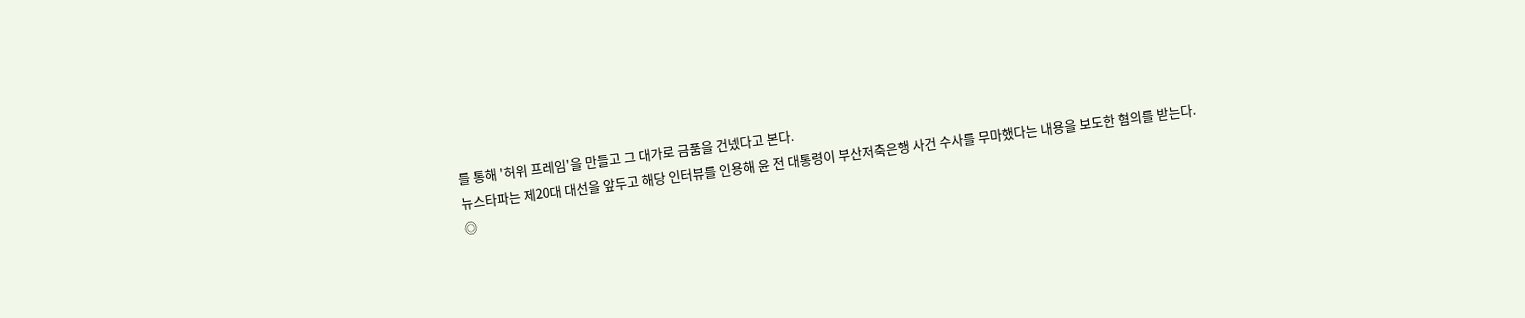를 통해 '허위 프레임'을 만들고 그 대가로 금품을 건넸다고 본다.
뉴스타파는 제20대 대선을 앞두고 해당 인터뷰를 인용해 윤 전 대통령이 부산저축은행 사건 수사를 무마했다는 내용을 보도한 혐의를 받는다.
◎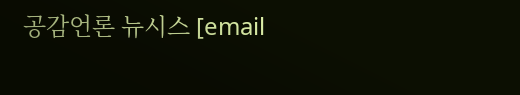공감언론 뉴시스 [email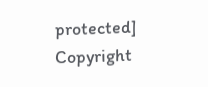protected]
Copyright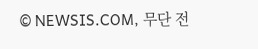© NEWSIS.COM, 무단 전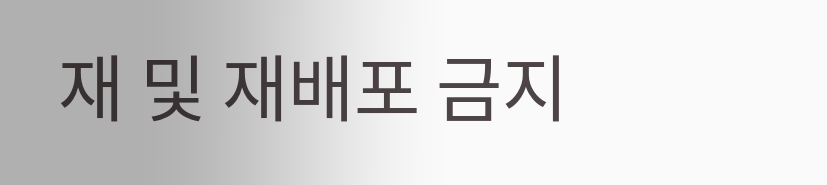재 및 재배포 금지